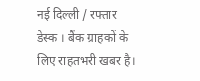नई दिल्ली / रफ्तार डेस्क । बैंक ग्राहकों के लिए राहतभरी खबर है।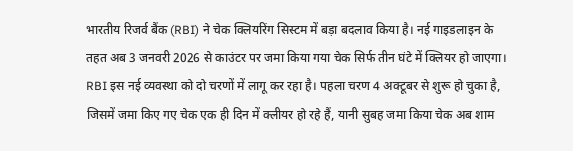भारतीय रिजर्व बैंक (RBI) ने चेक क्लियरिंग सिस्टम में बड़ा बदलाव किया है। नई गाइडलाइन के तहत अब 3 जनवरी 2026 से काउंटर पर जमा किया गया चेक सिर्फ तीन घंटे में क्लियर हो जाएगा।
RBI इस नई व्यवस्था को दो चरणों में लागू कर रहा है। पहला चरण 4 अक्टूबर से शुरू हो चुका है, जिसमें जमा किए गए चेक एक ही दिन में क्लीयर हो रहे हैं, यानी सुबह जमा किया चेक अब शाम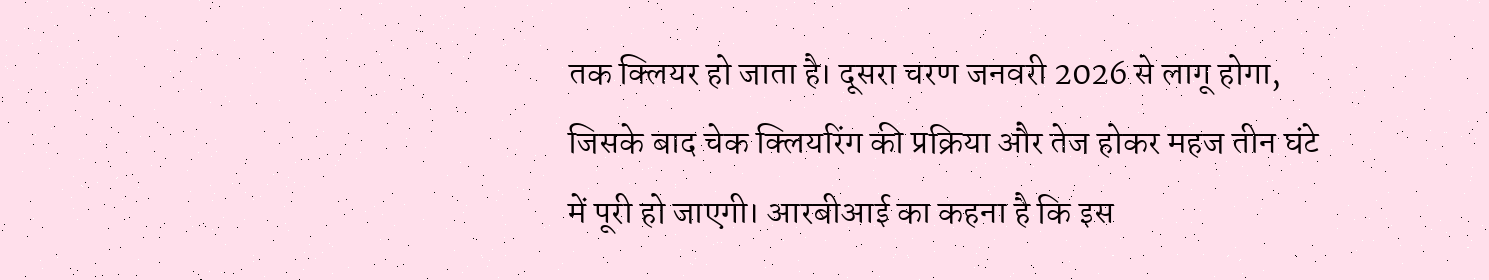तक क्लियर हो जाता है। दूसरा चरण जनवरी 2026 से लागू होगा, जिसके बाद चेक क्लियरिंग की प्रक्रिया और तेज होकर महज तीन घंटे में पूरी हो जाएगी। आरबीआई का कहना है कि इस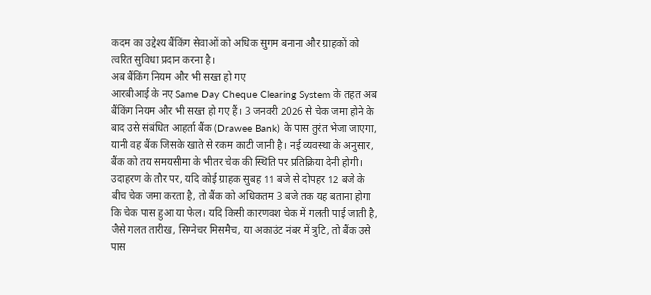कदम का उद्देश्य बैंकिंग सेवाओं को अधिक सुगम बनाना और ग्राहकों को त्वरित सुविधा प्रदान करना है।
अब बैंकिंग नियम और भी सख्त हो गए
आरबीआई के नए Same Day Cheque Clearing System के तहत अब बैंकिंग नियम और भी सख्त हो गए हैं। 3 जनवरी 2026 से चेक जमा होने के बाद उसे संबंधित आहर्ता बैंक (Drawee Bank) के पास तुरंत भेजा जाएगा, यानी वह बैंक जिसके खाते से रकम काटी जानी है। नई व्यवस्था के अनुसार, बैंक को तय समयसीमा के भीतर चेक की स्थिति पर प्रतिक्रिया देनी होगी। उदाहरण के तौर पर, यदि कोई ग्राहक सुबह 11 बजे से दोपहर 12 बजे के बीच चेक जमा करता है, तो बैंक को अधिकतम 3 बजे तक यह बताना होगा कि चेक पास हुआ या फेल। यदि किसी कारणवश चेक में गलती पाई जाती है, जैसे गलत तारीख, सिग्नेचर मिसमैच, या अकाउंट नंबर में त्रुटि, तो बैंक उसे पास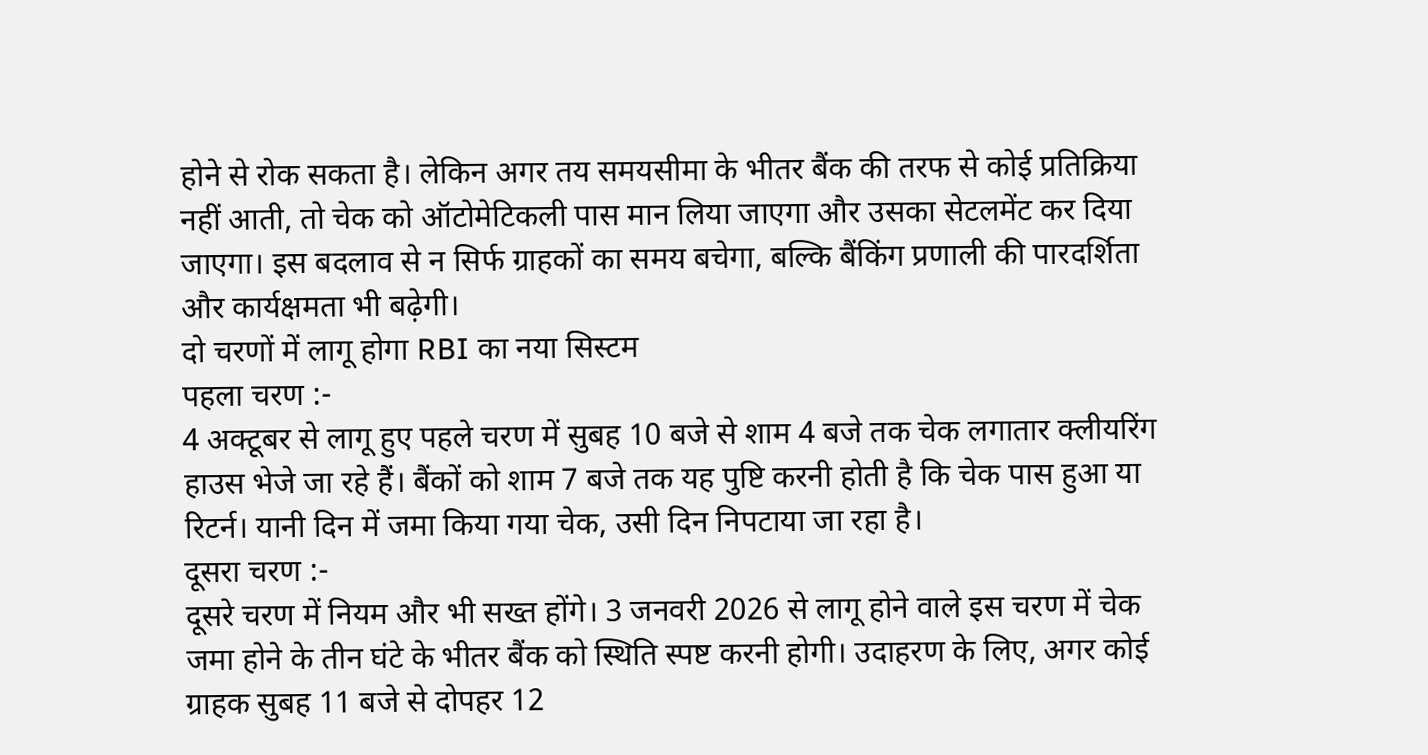होने से रोक सकता है। लेकिन अगर तय समयसीमा के भीतर बैंक की तरफ से कोई प्रतिक्रिया नहीं आती, तो चेक को ऑटोमेटिकली पास मान लिया जाएगा और उसका सेटलमेंट कर दिया जाएगा। इस बदलाव से न सिर्फ ग्राहकों का समय बचेगा, बल्कि बैंकिंग प्रणाली की पारदर्शिता और कार्यक्षमता भी बढ़ेगी।
दो चरणों में लागू होगा RBI का नया सिस्टम
पहला चरण :-
4 अक्टूबर से लागू हुए पहले चरण में सुबह 10 बजे से शाम 4 बजे तक चेक लगातार क्लीयरिंग हाउस भेजे जा रहे हैं। बैंकों को शाम 7 बजे तक यह पुष्टि करनी होती है कि चेक पास हुआ या रिटर्न। यानी दिन में जमा किया गया चेक, उसी दिन निपटाया जा रहा है।
दूसरा चरण :-
दूसरे चरण में नियम और भी सख्त होंगे। 3 जनवरी 2026 से लागू होने वाले इस चरण में चेक जमा होने के तीन घंटे के भीतर बैंक को स्थिति स्पष्ट करनी होगी। उदाहरण के लिए, अगर कोई ग्राहक सुबह 11 बजे से दोपहर 12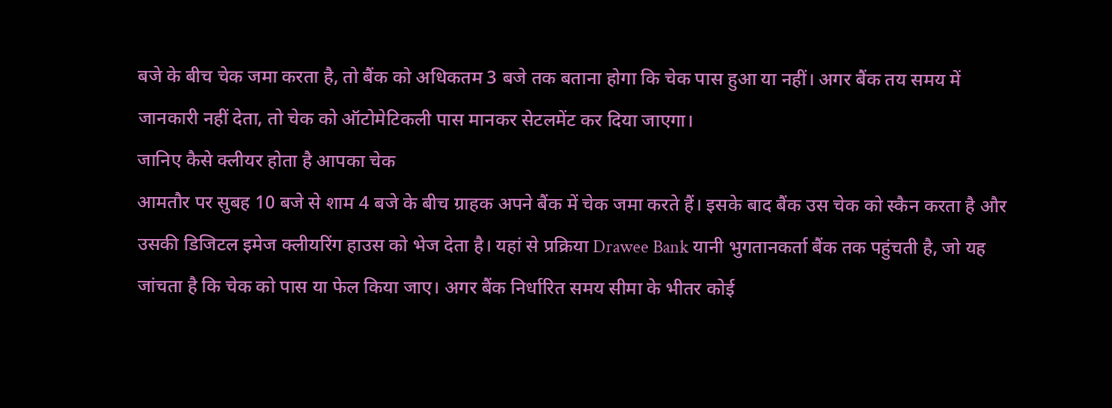बजे के बीच चेक जमा करता है, तो बैंक को अधिकतम 3 बजे तक बताना होगा कि चेक पास हुआ या नहीं। अगर बैंक तय समय में जानकारी नहीं देता, तो चेक को ऑटोमेटिकली पास मानकर सेटलमेंट कर दिया जाएगा।
जानिए कैसे क्लीयर होता है आपका चेक
आमतौर पर सुबह 10 बजे से शाम 4 बजे के बीच ग्राहक अपने बैंक में चेक जमा करते हैं। इसके बाद बैंक उस चेक को स्कैन करता है और उसकी डिजिटल इमेज क्लीयरिंग हाउस को भेज देता है। यहां से प्रक्रिया Drawee Bank यानी भुगतानकर्ता बैंक तक पहुंचती है, जो यह जांचता है कि चेक को पास या फेल किया जाए। अगर बैंक निर्धारित समय सीमा के भीतर कोई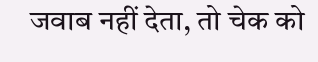जवाब नहीं देता, तो चेक को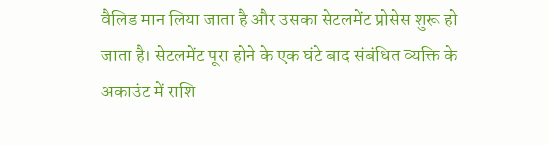वैलिड मान लिया जाता है और उसका सेटलमेंट प्रोसेस शुरू हो जाता है। सेटलमेंट पूरा होने के एक घंटे बाद संबंधित व्यक्ति के अकाउंट में राशि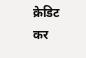क्रेडिट कर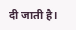दी जाती है।